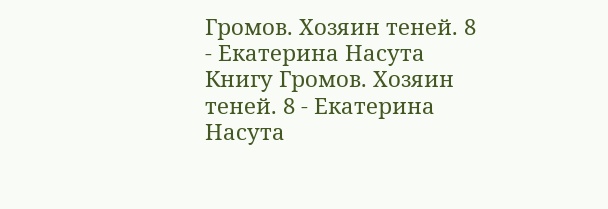Громов. Хозяин теней. 8 - Екатерина Насута
Книгу Громов. Хозяин теней. 8 - Екатерина Насута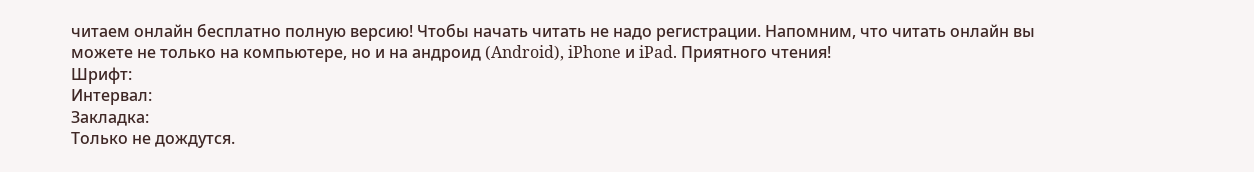читаем онлайн бесплатно полную версию! Чтобы начать читать не надо регистрации. Напомним, что читать онлайн вы можете не только на компьютере, но и на андроид (Android), iPhone и iPad. Приятного чтения!
Шрифт:
Интервал:
Закладка:
Только не дождутся.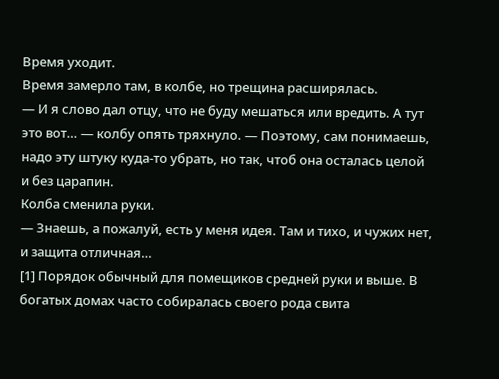Время уходит.
Время замерло там, в колбе, но трещина расширялась.
— И я слово дал отцу, что не буду мешаться или вредить. А тут это вот… — колбу опять тряхнуло. — Поэтому, сам понимаешь, надо эту штуку куда-то убрать, но так, чтоб она осталась целой и без царапин.
Колба сменила руки.
— Знаешь, а пожалуй, есть у меня идея. Там и тихо, и чужих нет, и защита отличная…
[1] Порядок обычный для помещиков средней руки и выше. В богатых домах часто собиралась своего рода свита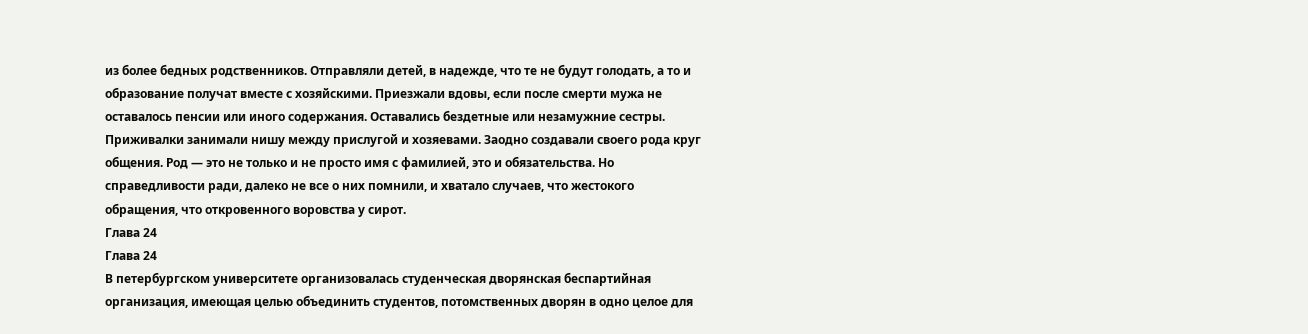из более бедных родственников. Отправляли детей, в надежде, что те не будут голодать, а то и образование получат вместе с хозяйскими. Приезжали вдовы, если после смерти мужа не оставалось пенсии или иного содержания. Оставались бездетные или незамужние сестры. Приживалки занимали нишу между прислугой и хозяевами. Заодно создавали своего рода круг общения. Род — это не только и не просто имя с фамилией, это и обязательства. Но справедливости ради, далеко не все о них помнили, и хватало случаев, что жестокого обращения, что откровенного воровства у сирот.
Глава 24
Глава 24
В петербургском университете организовалась студенческая дворянская беспартийная организация, имеющая целью объединить студентов, потомственных дворян в одно целое для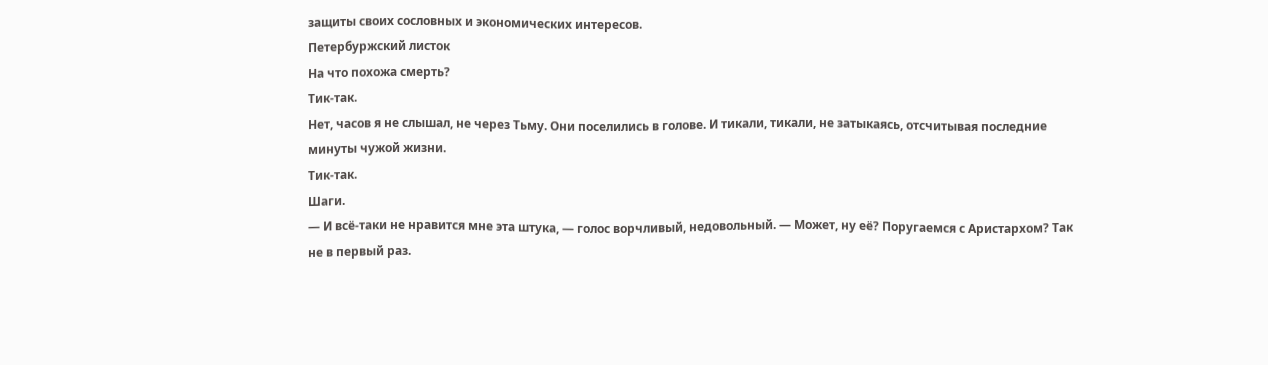защиты своих сословных и экономических интересов.
Петербуржский листок
На что похожа смерть?
Тик-так.
Нет, часов я не слышал, не через Тьму. Они поселились в голове. И тикали, тикали, не затыкаясь, отсчитывая последние минуты чужой жизни.
Тик-так.
Шаги.
— И всё-таки не нравится мне эта штука, — голос ворчливый, недовольный. — Может, ну её? Поругаемся с Аристархом? Так не в первый раз.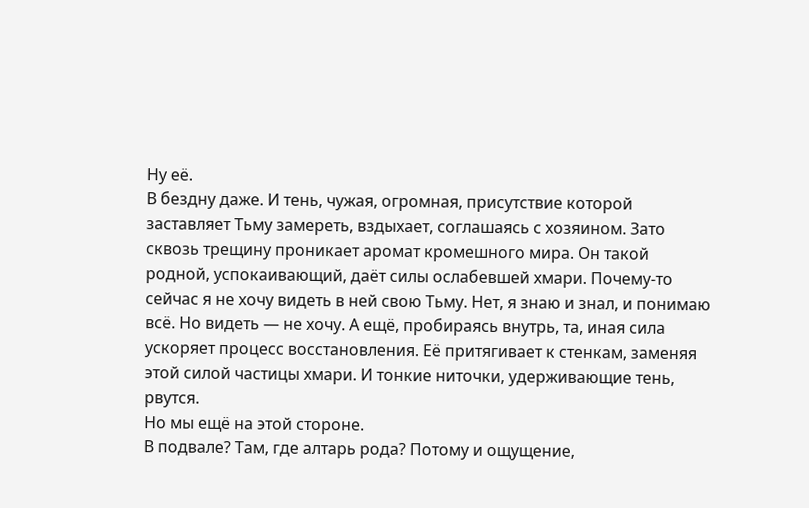Ну её.
В бездну даже. И тень, чужая, огромная, присутствие которой заставляет Тьму замереть, вздыхает, соглашаясь с хозяином. Зато сквозь трещину проникает аромат кромешного мира. Он такой родной, успокаивающий, даёт силы ослабевшей хмари. Почему-то сейчас я не хочу видеть в ней свою Тьму. Нет, я знаю и знал, и понимаю всё. Но видеть — не хочу. А ещё, пробираясь внутрь, та, иная сила ускоряет процесс восстановления. Её притягивает к стенкам, заменяя этой силой частицы хмари. И тонкие ниточки, удерживающие тень, рвутся.
Но мы ещё на этой стороне.
В подвале? Там, где алтарь рода? Потому и ощущение,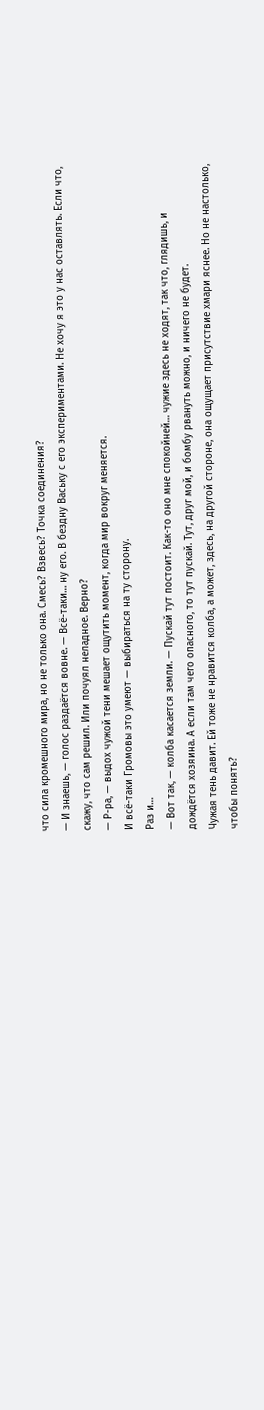что сила кромешного мира, но не только она. Смесь? Взвесь? Точка соединения?
— И знаешь, — голос раздаётся вовне. — Всё-таки… ну его. В бездну Ваську с его экспериментами. Не хочу я это у нас оставлять. Если что, скажу, что сам решил. Или почуял неладное. Верно?
— Р-ра, — выдох чужой тени мешает ощутить момент, когда мир вокруг меняется.
И всё-таки Громовы это умеют — выбираться на ту сторону.
Раз и…
— Вот так, — колба касается земли. — Пускай тут постоит. Как-то оно мне спокойней… чужие здесь не ходят, так что, глядишь, и дождётся хозяина. А если там чего опасного, то тут пускай. Тут, друг мой, и бомбу рвануть можно, и ничего не будет.
Чужая тень давит. Ей тоже не нравится колба, а может, здесь, на другой стороне, она ощущает присутствие хмари яснее. Но не настолько, чтобы понять?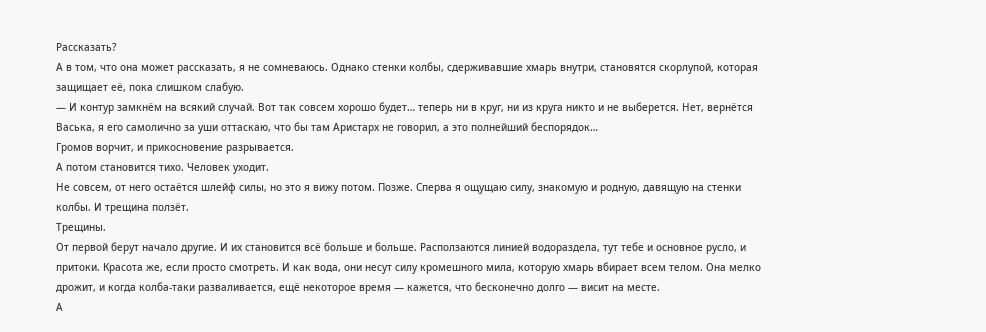Рассказать?
А в том, что она может рассказать, я не сомневаюсь. Однако стенки колбы, сдерживавшие хмарь внутри, становятся скорлупой, которая защищает её, пока слишком слабую.
— И контур замкнём на всякий случай. Вот так совсем хорошо будет… теперь ни в круг, ни из круга никто и не выберется. Нет, вернётся Васька, я его самолично за уши оттаскаю, что бы там Аристарх не говорил, а это полнейший беспорядок…
Громов ворчит, и прикосновение разрывается.
А потом становится тихо. Человек уходит.
Не совсем, от него остаётся шлейф силы, но это я вижу потом. Позже. Сперва я ощущаю силу, знакомую и родную, давящую на стенки колбы. И трещина ползёт.
Трещины.
От первой берут начало другие. И их становится всё больше и больше. Расползаются линией водораздела, тут тебе и основное русло, и притоки. Красота же, если просто смотреть. И как вода, они несут силу кромешного мила, которую хмарь вбирает всем телом. Она мелко дрожит, и когда колба-таки разваливается, ещё некоторое время — кажется, что бесконечно долго — висит на месте.
А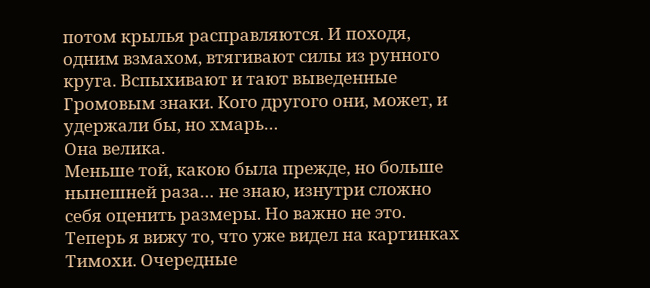потом крылья расправляются. И походя, одним взмахом, втягивают силы из рунного круга. Вспыхивают и тают выведенные Громовым знаки. Кого другого они, может, и удержали бы, но хмарь…
Она велика.
Меньше той, какою была прежде, но больше нынешней раза… не знаю, изнутри сложно себя оценить размеры. Но важно не это.
Теперь я вижу то, что уже видел на картинках Тимохи. Очередные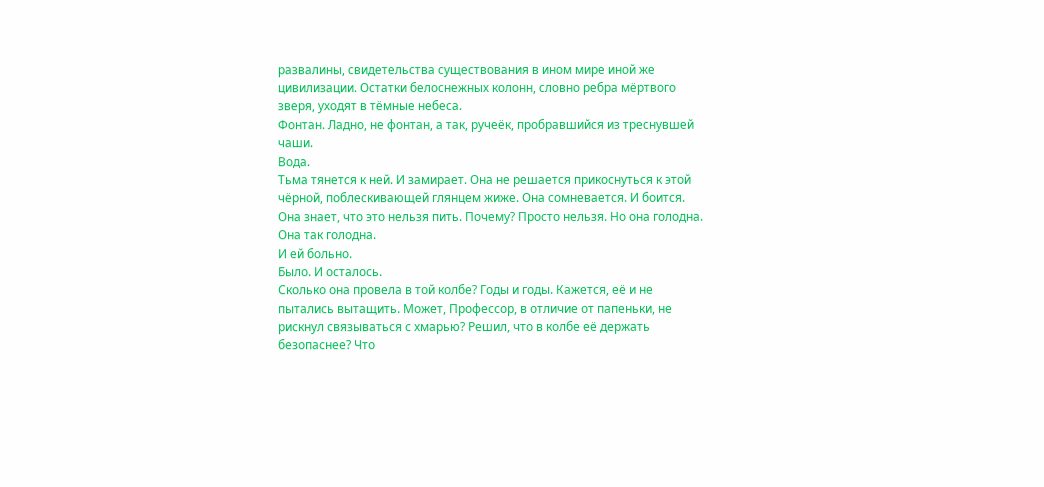развалины, свидетельства существования в ином мире иной же цивилизации. Остатки белоснежных колонн, словно ребра мёртвого зверя, уходят в тёмные небеса.
Фонтан. Ладно, не фонтан, а так, ручеёк, пробравшийся из треснувшей чаши.
Вода.
Тьма тянется к ней. И замирает. Она не решается прикоснуться к этой чёрной, поблескивающей глянцем жиже. Она сомневается. И боится. Она знает, что это нельзя пить. Почему? Просто нельзя. Но она голодна.
Она так голодна.
И ей больно.
Было. И осталось.
Сколько она провела в той колбе? Годы и годы. Кажется, её и не пытались вытащить. Может, Профессор, в отличие от папеньки, не рискнул связываться с хмарью? Решил, что в колбе её держать безопаснее? Что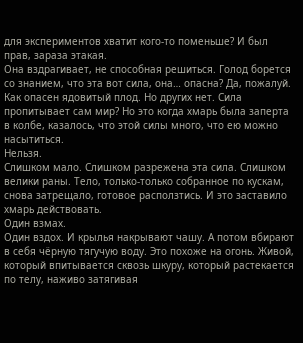для экспериментов хватит кого-то поменьше? И был прав, зараза этакая.
Она вздрагивает, не способная решиться. Голод борется со знанием, что эта вот сила, она… опасна? Да, пожалуй. Как опасен ядовитый плод. Но других нет. Сила пропитывает сам мир? Но это когда хмарь была заперта в колбе, казалось, что этой силы много, что ею можно насытиться.
Нельзя.
Слишком мало. Слишком разрежена эта сила. Слишком велики раны. Тело, только-только собранное по кускам, снова затрещало, готовое расползтись. И это заставило хмарь действовать.
Один взмах.
Один вздох. И крылья накрывают чашу. А потом вбирают в себя чёрную тягучую воду. Это похоже на огонь. Живой, который впитывается сквозь шкуру, который растекается по телу, наживо затягивая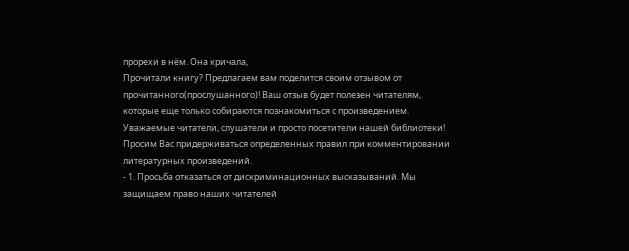прорехи в нём. Она кричала,
Прочитали книгу? Предлагаем вам поделится своим отзывом от прочитанного(прослушанного)! Ваш отзыв будет полезен читателям, которые еще только собираются познакомиться с произведением.
Уважаемые читатели, слушатели и просто посетители нашей библиотеки! Просим Вас придерживаться определенных правил при комментировании литературных произведений.
- 1. Просьба отказаться от дискриминационных высказываний. Мы защищаем право наших читателей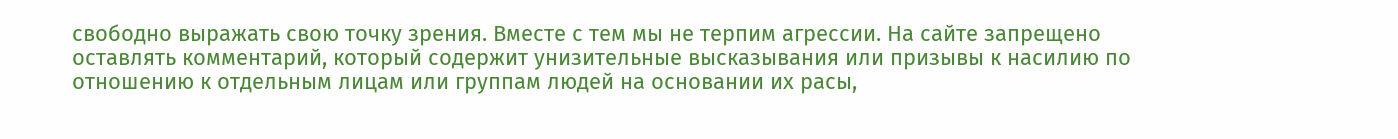свободно выражать свою точку зрения. Вместе с тем мы не терпим агрессии. На сайте запрещено оставлять комментарий, который содержит унизительные высказывания или призывы к насилию по отношению к отдельным лицам или группам людей на основании их расы,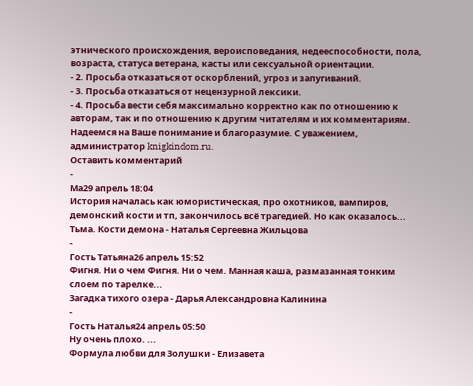этнического происхождения, вероисповедания, недееспособности, пола, возраста, статуса ветерана, касты или сексуальной ориентации.
- 2. Просьба отказаться от оскорблений, угроз и запугиваний.
- 3. Просьба отказаться от нецензурной лексики.
- 4. Просьба вести себя максимально корректно как по отношению к авторам, так и по отношению к другим читателям и их комментариям.
Надеемся на Ваше понимание и благоразумие. С уважением, администратор knigkindom.ru.
Оставить комментарий
-
Ма29 апрель 18:04
История началась как юмористическая, про охотников, вампиров, демонский кости и тп, закончилось всё трагедией. Но как оказалось...
Тьма. Кости демона - Наталья Сергеевна Жильцова
-
Гость Татьяна26 апрель 15:52
Фигня. Ни о чем Фигня. Ни о чем. Манная каша, размазанная тонким слоем по тарелке...
Загадка тихого озера - Дарья Александровна Калинина
-
Гость Наталья24 апрель 05:50
Ну очень плохо. ...
Формула любви для Золушки - Елизавета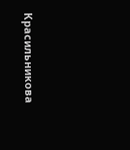Красильникова